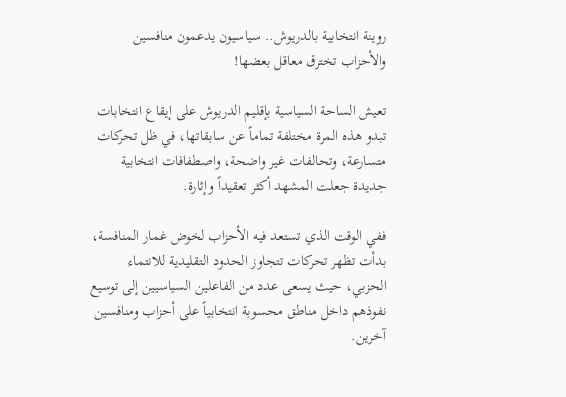روينة انتخابية بالدريوش.. سياسيون يدعمون منافسين والأحزاب تخترق معاقل بعضها!

تعيش الساحة السياسية بإقليم الدريوش على إيقاع انتخابات تبدو هذه المرة مختلفة تماماً عن سابقاتها، في ظل تحركات متسارعة، وتحالفات غير واضحة، واصطفافات انتخابية جديدة جعلت المشهد أكثر تعقيداً وإثارة.

ففي الوقت الذي تستعد فيه الأحزاب لخوض غمار المنافسة، بدأت تظهر تحركات تتجاوز الحدود التقليدية للانتماء الحزبي، حيث يسعى عدد من الفاعلين السياسيين إلى توسيع نفوذهم داخل مناطق محسوبة انتخابياً على أحزاب ومنافسين آخرين.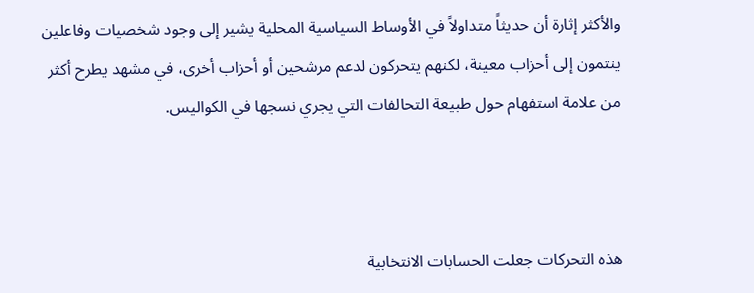والأكثر إثارة أن حديثاً متداولاً في الأوساط السياسية المحلية يشير إلى وجود شخصيات وفاعلين ينتمون إلى أحزاب معينة، لكنهم يتحركون لدعم مرشحين أو أحزاب أخرى، في مشهد يطرح أكثر من علامة استفهام حول طبيعة التحالفات التي يجري نسجها في الكواليس.



هذه التحركات جعلت الحسابات الانتخابية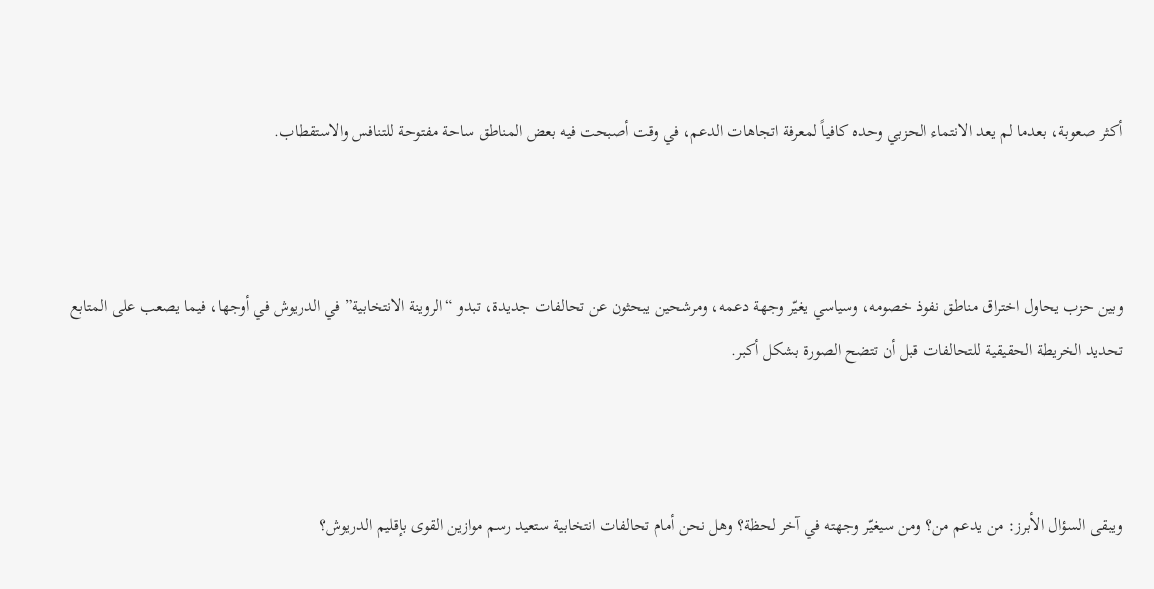أكثر صعوبة، بعدما لم يعد الانتماء الحزبي وحده كافياً لمعرفة اتجاهات الدعم، في وقت أصبحت فيه بعض المناطق ساحة مفتوحة للتنافس والاستقطاب.



وبين حزب يحاول اختراق مناطق نفوذ خصومه، وسياسي يغيّر وجهة دعمه، ومرشحين يبحثون عن تحالفات جديدة، تبدو “الروينة الانتخابية” في الدريوش في أوجها، فيما يصعب على المتابع تحديد الخريطة الحقيقية للتحالفات قبل أن تتضح الصورة بشكل أكبر.



ويبقى السؤال الأبرز: من يدعم من؟ ومن سيغيّر وجهته في آخر لحظة؟ وهل نحن أمام تحالفات انتخابية ستعيد رسم موازين القوى بإقليم الدريوش؟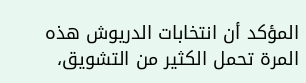المؤكد أن انتخابات الدريوش هذه المرة تحمل الكثير من التشويق،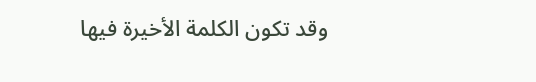وقد تكون الكلمة الأخيرة فيها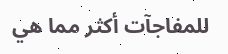للمفاجآت أكثر مما هي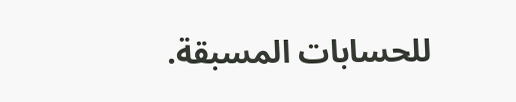للحسابات المسبقة.